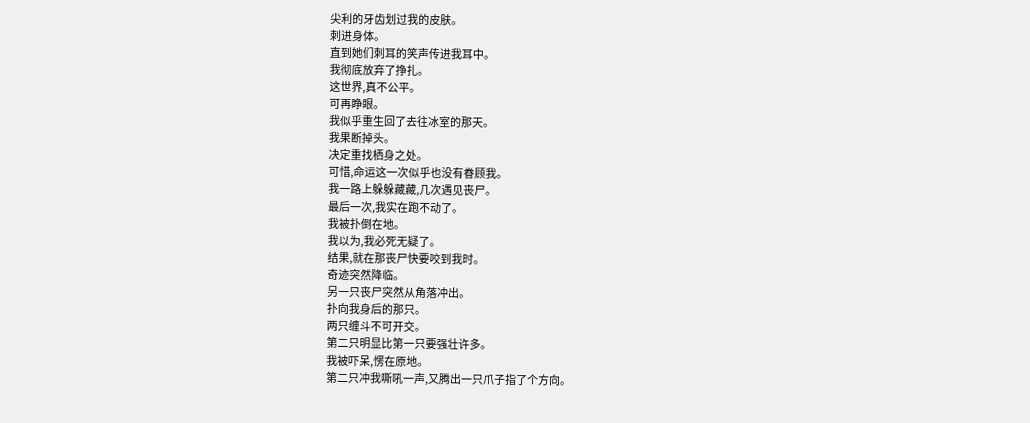尖利的牙齿划过我的皮肤。
刺进身体。
直到她们刺耳的笑声传进我耳中。
我彻底放弃了挣扎。
这世界,真不公平。
可再睁眼。
我似乎重生回了去往冰室的那天。
我果断掉头。
决定重找栖身之处。
可惜,命运这一次似乎也没有眷顾我。
我一路上躲躲藏藏,几次遇见丧尸。
最后一次,我实在跑不动了。
我被扑倒在地。
我以为,我必死无疑了。
结果,就在那丧尸快要咬到我时。
奇迹突然降临。
另一只丧尸突然从角落冲出。
扑向我身后的那只。
两只缠斗不可开交。
第二只明显比第一只要强壮许多。
我被吓呆,愣在原地。
第二只冲我嘶吼一声,又腾出一只爪子指了个方向。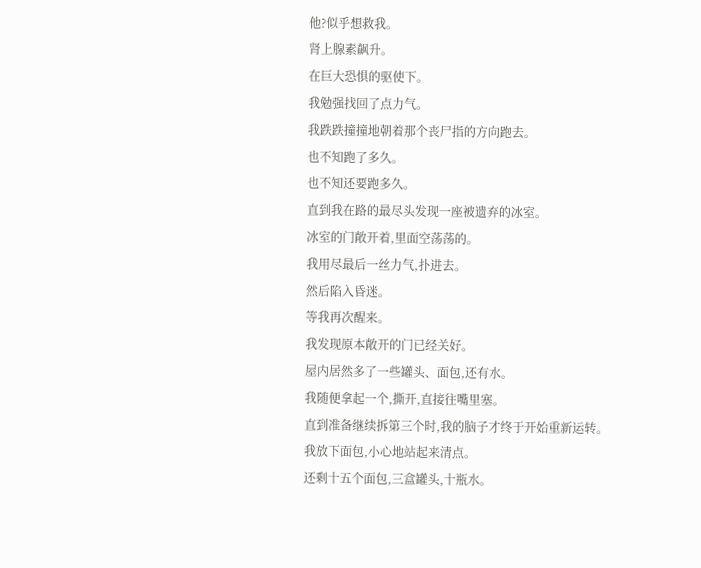他?似乎想救我。
肾上腺素飙升。
在巨大恐惧的驱使下。
我勉强找回了点力气。
我跌跌撞撞地朝着那个丧尸指的方向跑去。
也不知跑了多久。
也不知还要跑多久。
直到我在路的最尽头发现一座被遗弃的冰室。
冰室的门敞开着,里面空荡荡的。
我用尽最后一丝力气,扑进去。
然后陷入昏迷。
等我再次醒来。
我发现原本敞开的门已经关好。
屋内居然多了一些罐头、面包,还有水。
我随便拿起一个,撕开,直接往嘴里塞。
直到准备继续拆第三个时,我的脑子才终于开始重新运转。
我放下面包,小心地站起来清点。
还剩十五个面包,三盒罐头,十瓶水。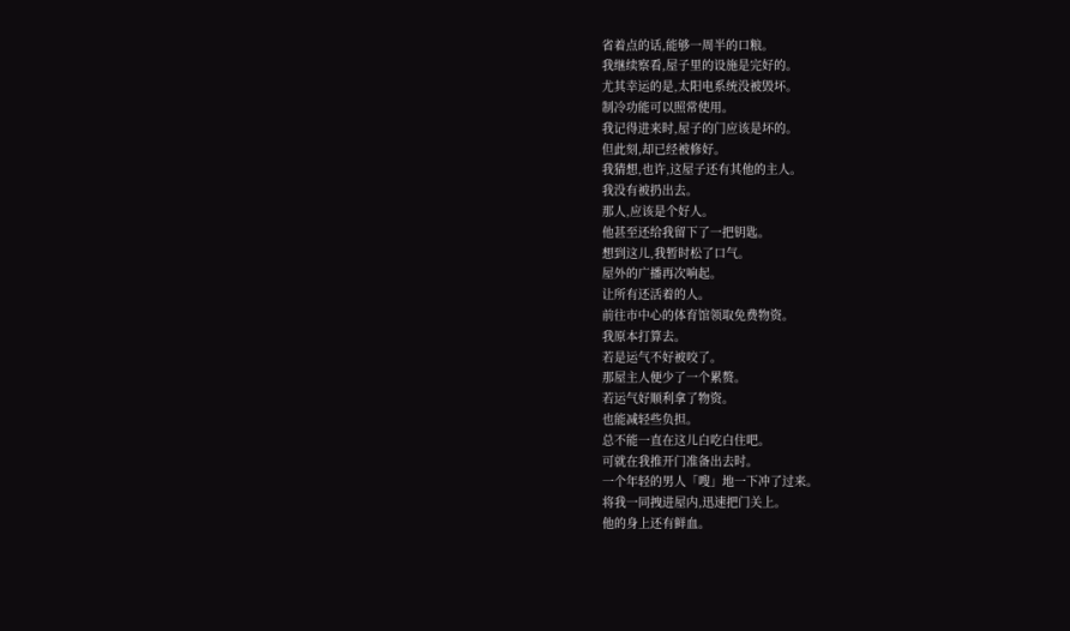省着点的话,能够一周半的口粮。
我继续察看,屋子里的设施是完好的。
尤其幸运的是,太阳电系统没被毁坏。
制冷功能可以照常使用。
我记得进来时,屋子的门应该是坏的。
但此刻,却已经被修好。
我猜想,也许,这屋子还有其他的主人。
我没有被扔出去。
那人,应该是个好人。
他甚至还给我留下了一把钥匙。
想到这儿,我暂时松了口气。
屋外的广播再次响起。
让所有还活着的人。
前往市中心的体育馆领取免费物资。
我原本打算去。
若是运气不好被咬了。
那屋主人便少了一个累赘。
若运气好顺利拿了物资。
也能减轻些负担。
总不能一直在这儿白吃白住吧。
可就在我推开门准备出去时。
一个年轻的男人「嗖」地一下冲了过来。
将我一同拽进屋内,迅速把门关上。
他的身上还有鲜血。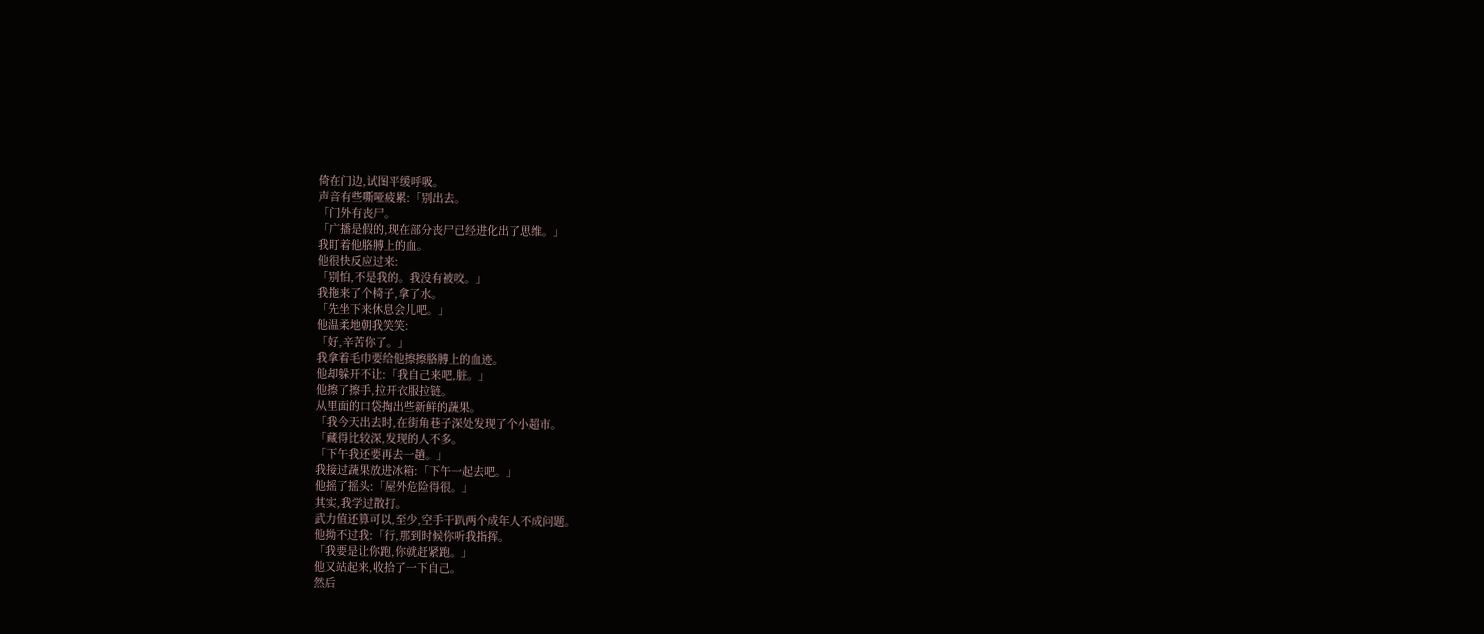倚在门边,试图平缓呼吸。
声音有些嘶哑疲累:「别出去。
「门外有丧尸。
「广播是假的,现在部分丧尸已经进化出了思维。」
我盯着他胳膊上的血。
他很快反应过来:
「别怕,不是我的。我没有被咬。」
我拖来了个椅子,拿了水。
「先坐下来休息会儿吧。」
他温柔地朝我笑笑:
「好,辛苦你了。」
我拿着毛巾要给他擦擦胳膊上的血迹。
他却躲开不让:「我自己来吧,脏。」
他擦了擦手,拉开衣服拉链。
从里面的口袋掏出些新鲜的蔬果。
「我今天出去时,在街角巷子深处发现了个小超市。
「藏得比较深,发现的人不多。
「下午我还要再去一趟。」
我接过蔬果放进冰箱:「下午一起去吧。」
他摇了摇头:「屋外危险得很。」
其实,我学过散打。
武力值还算可以,至少,空手干趴两个成年人不成问题。
他拗不过我:「行,那到时候你听我指挥。
「我要是让你跑,你就赶紧跑。」
他又站起来,收拾了一下自己。
然后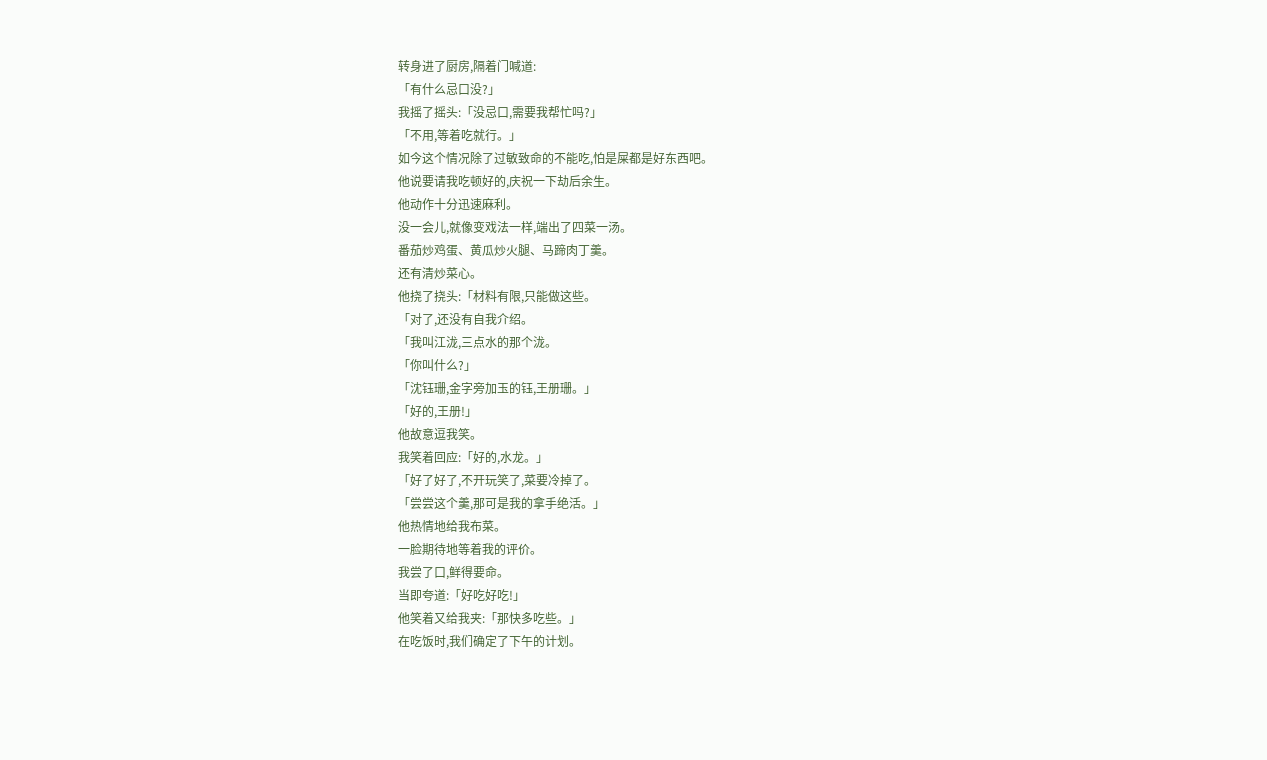转身进了厨房,隔着门喊道:
「有什么忌口没?」
我摇了摇头:「没忌口,需要我帮忙吗?」
「不用,等着吃就行。」
如今这个情况除了过敏致命的不能吃,怕是屎都是好东西吧。
他说要请我吃顿好的,庆祝一下劫后余生。
他动作十分迅速麻利。
没一会儿,就像变戏法一样,端出了四菜一汤。
番茄炒鸡蛋、黄瓜炒火腿、马蹄肉丁羹。
还有清炒菜心。
他挠了挠头:「材料有限,只能做这些。
「对了,还没有自我介绍。
「我叫江泷,三点水的那个泷。
「你叫什么?」
「沈钰珊,金字旁加玉的钰,王册珊。」
「好的,王册!」
他故意逗我笑。
我笑着回应:「好的,水龙。」
「好了好了,不开玩笑了,菜要冷掉了。
「尝尝这个羹,那可是我的拿手绝活。」
他热情地给我布菜。
一脸期待地等着我的评价。
我尝了口,鲜得要命。
当即夸道:「好吃好吃!」
他笑着又给我夹:「那快多吃些。」
在吃饭时,我们确定了下午的计划。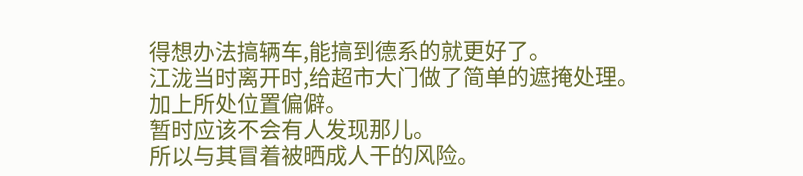得想办法搞辆车,能搞到德系的就更好了。
江泷当时离开时,给超市大门做了简单的遮掩处理。
加上所处位置偏僻。
暂时应该不会有人发现那儿。
所以与其冒着被晒成人干的风险。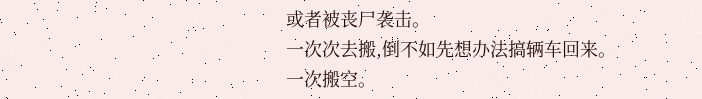或者被丧尸袭击。
一次次去搬,倒不如先想办法搞辆车回来。
一次搬空。